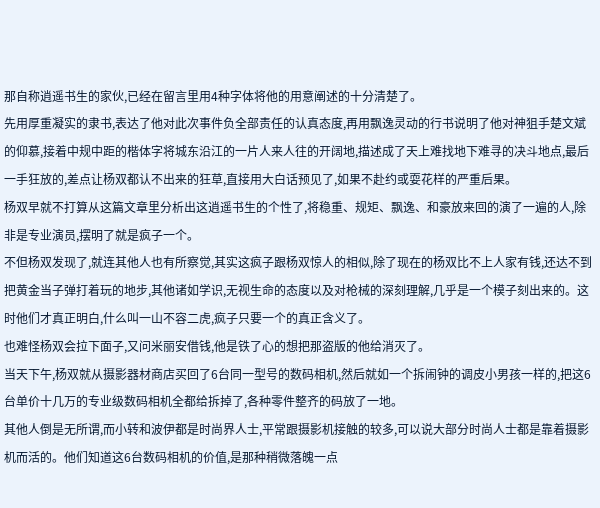那自称逍遥书生的家伙,已经在留言里用4种字体将他的用意阐述的十分清楚了。
先用厚重凝实的隶书,表达了他对此次事件负全部责任的认真态度,再用飘逸灵动的行书说明了他对神狙手楚文斌的仰慕,接着中规中距的楷体字将城东沿江的一片人来人往的开阔地,描述成了天上难找地下难寻的决斗地点,最后一手狂放的,差点让杨双都认不出来的狂草,直接用大白话预见了,如果不赴约或耍花样的严重后果。
杨双早就不打算从这篇文章里分析出这逍遥书生的个性了,将稳重、规矩、飘逸、和豪放来回的演了一遍的人,除非是专业演员,摆明了就是疯子一个。
不但杨双发现了,就连其他人也有所察觉,其实这疯子跟杨双惊人的相似,除了现在的杨双比不上人家有钱,还达不到把黄金当子弹打着玩的地步,其他诸如学识,无视生命的态度以及对枪械的深刻理解,几乎是一个模子刻出来的。这时他们才真正明白,什么叫一山不容二虎,疯子只要一个的真正含义了。
也难怪杨双会拉下面子,又问米丽安借钱,他是铁了心的想把那盗版的他给消灭了。
当天下午,杨双就从摄影器材商店买回了6台同一型号的数码相机,然后就如一个拆闹钟的调皮小男孩一样的,把这6台单价十几万的专业级数码相机全都给拆掉了,各种零件整齐的码放了一地。
其他人倒是无所谓,而小转和波伊都是时尚界人士,平常跟摄影机接触的较多,可以说大部分时尚人士都是靠着摄影机而活的。他们知道这6台数码相机的价值,是那种稍微落魄一点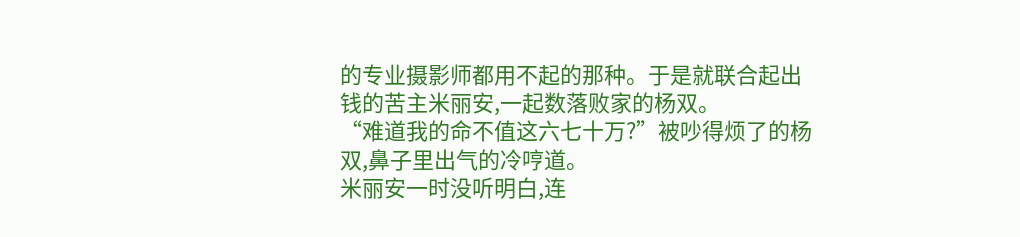的专业摄影师都用不起的那种。于是就联合起出钱的苦主米丽安,一起数落败家的杨双。
“难道我的命不值这六七十万?”被吵得烦了的杨双,鼻子里出气的冷哼道。
米丽安一时没听明白,连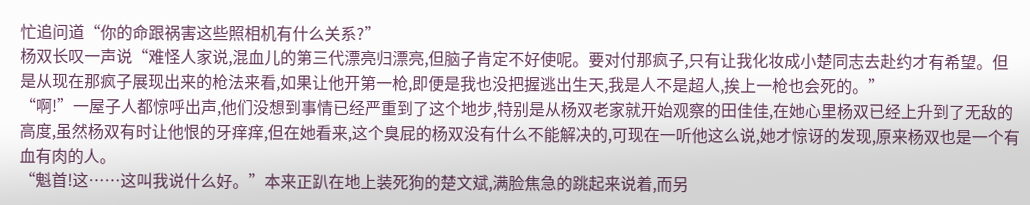忙追问道“你的命跟祸害这些照相机有什么关系?”
杨双长叹一声说“难怪人家说,混血儿的第三代漂亮归漂亮,但脑子肯定不好使呢。要对付那疯子,只有让我化妆成小楚同志去赴约才有希望。但是从现在那疯子展现出来的枪法来看,如果让他开第一枪,即便是我也没把握逃出生天,我是人不是超人,挨上一枪也会死的。”
“啊!”一屋子人都惊呼出声,他们没想到事情已经严重到了这个地步,特别是从杨双老家就开始观察的田佳佳,在她心里杨双已经上升到了无敌的高度,虽然杨双有时让他恨的牙痒痒,但在她看来,这个臭屁的杨双没有什么不能解决的,可现在一听他这么说,她才惊讶的发现,原来杨双也是一个有血有肉的人。
“魁首!这……这叫我说什么好。”本来正趴在地上装死狗的楚文斌,满脸焦急的跳起来说着,而另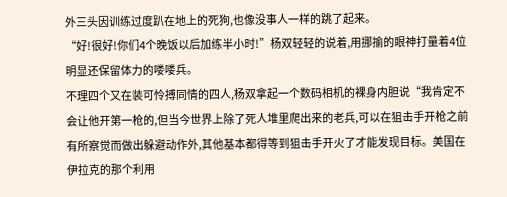外三头因训练过度趴在地上的死狗,也像没事人一样的跳了起来。
“好!很好!你们4个晚饭以后加练半小时!”杨双轻轻的说着,用挪揄的眼神打量着4位明显还保留体力的喽喽兵。
不理四个又在装可怜搏同情的四人,杨双拿起一个数码相机的裸身内胆说“我肯定不会让他开第一枪的,但当今世界上除了死人堆里爬出来的老兵,可以在狙击手开枪之前有所察觉而做出躲避动作外,其他基本都得等到狙击手开火了才能发现目标。美国在伊拉克的那个利用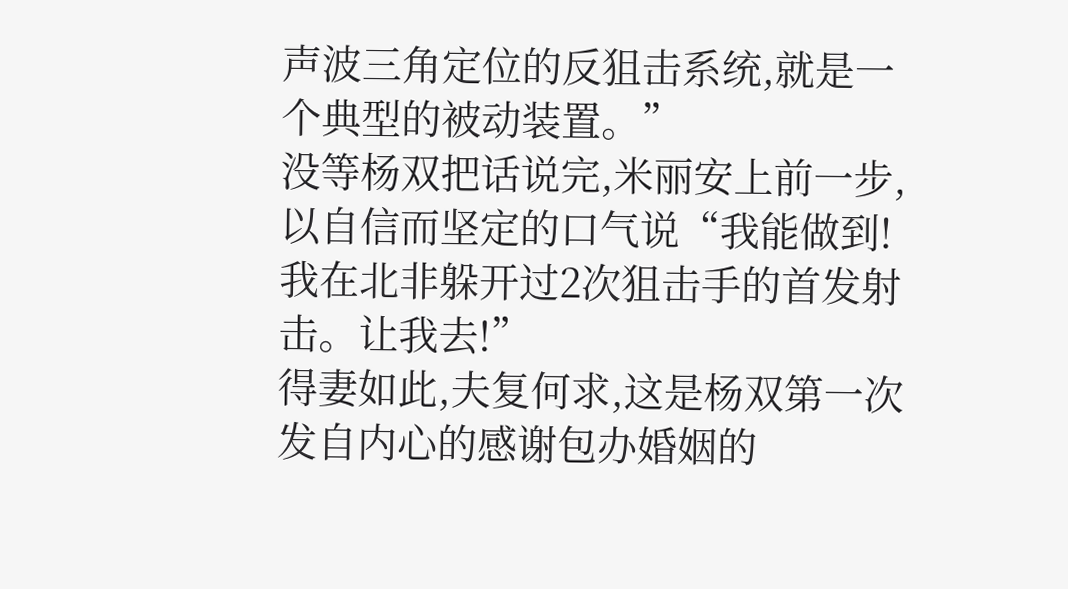声波三角定位的反狙击系统,就是一个典型的被动装置。”
没等杨双把话说完,米丽安上前一步,以自信而坚定的口气说“我能做到!我在北非躲开过2次狙击手的首发射击。让我去!”
得妻如此,夫复何求,这是杨双第一次发自内心的感谢包办婚姻的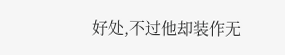好处,不过他却装作无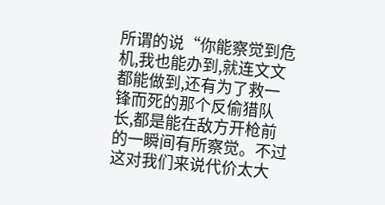所谓的说“你能察觉到危机,我也能办到,就连文文都能做到,还有为了救一锋而死的那个反偷猎队长,都是能在敌方开枪前的一瞬间有所察觉。不过这对我们来说代价太大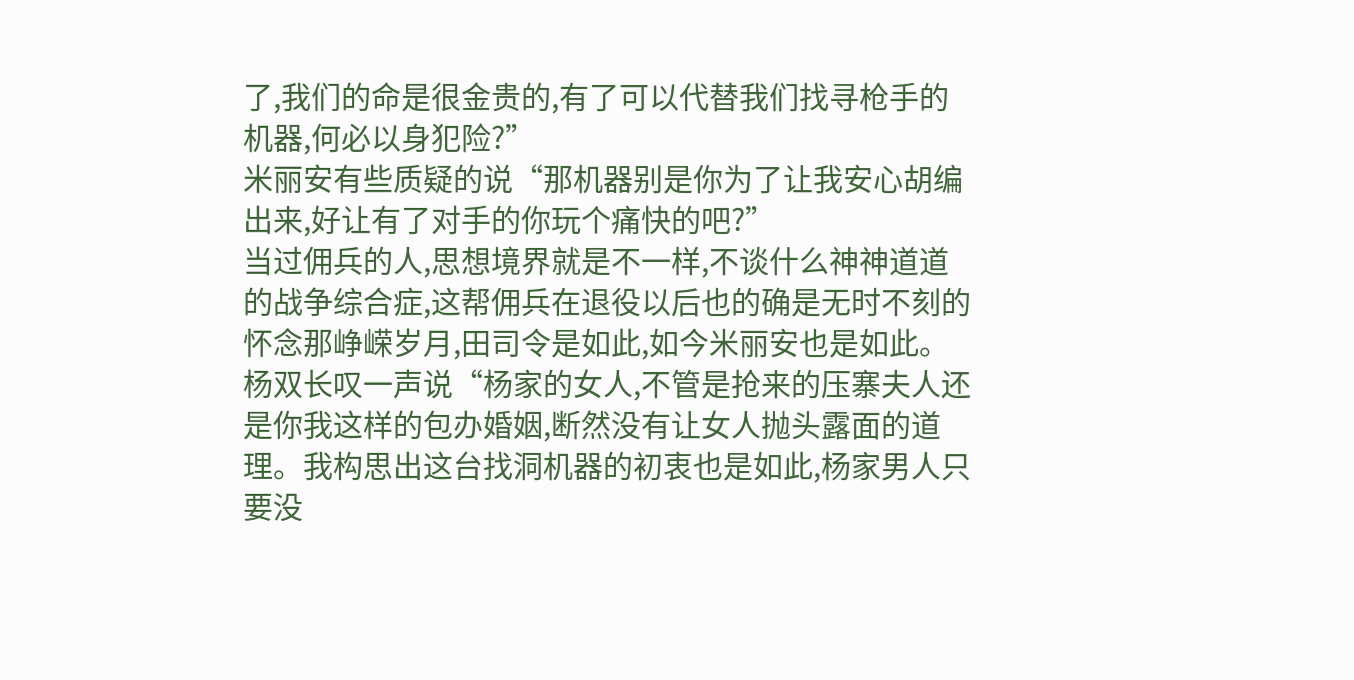了,我们的命是很金贵的,有了可以代替我们找寻枪手的机器,何必以身犯险?”
米丽安有些质疑的说“那机器别是你为了让我安心胡编出来,好让有了对手的你玩个痛快的吧?”
当过佣兵的人,思想境界就是不一样,不谈什么神神道道的战争综合症,这帮佣兵在退役以后也的确是无时不刻的怀念那峥嵘岁月,田司令是如此,如今米丽安也是如此。
杨双长叹一声说“杨家的女人,不管是抢来的压寨夫人还是你我这样的包办婚姻,断然没有让女人抛头露面的道理。我构思出这台找洞机器的初衷也是如此,杨家男人只要没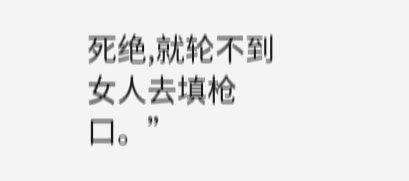死绝,就轮不到女人去填枪口。”